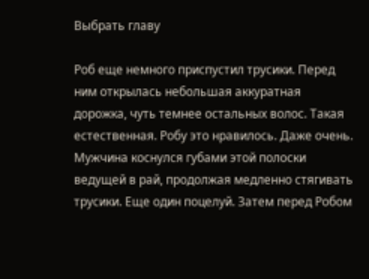Выбрать главу

Роб еще немного приспустил трусики. Перед ним открылась небольшая аккуратная дорожка, чуть темнее остальных волос. Такая естественная. Робу это нравилось. Даже очень. Мужчина коснулся губами этой полоски ведущей в рай, продолжая медленно стягивать трусики. Еще один поцелуй. Затем перед Робом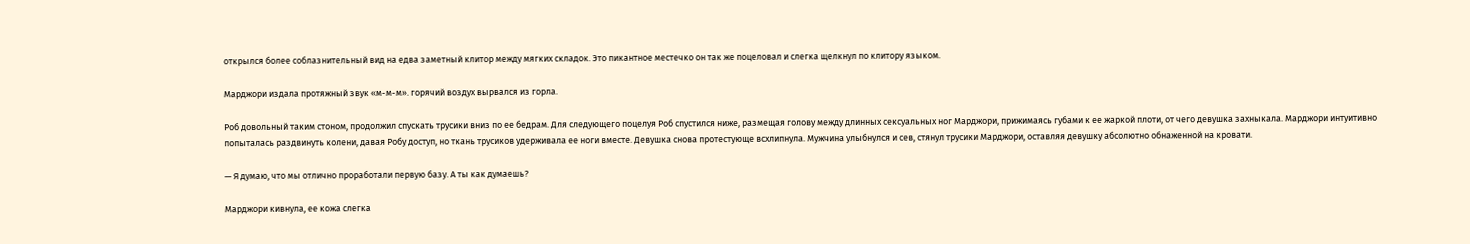открылся более соблазнительный вид на едва заметный клитор между мягких складок. Это пикантное местечко он так же поцеловал и слегка щелкнул по клитору языком.

Марджори издала протяжный звук «м-м-м». горячий воздух вырвался из горла.

Роб довольный таким стоном, продолжил спускать трусики вниз по ее бедрам. Для следующего поцелуя Роб спустился ниже, размещая голову между длинных сексуальных ног Марджори, прижимаясь губами к ее жаркой плоти, от чего девушка захныкала. Марджори интуитивно попыталась раздвинуть колени, давая Робу доступ, но ткань трусиков удерживала ее ноги вместе. Девушка снова протестующе всхлипнула. Мужчина улыбнулся и сев, стянул трусики Марджори, оставляя девушку абсолютно обнаженной на кровати.

— Я думаю, что мы отлично проработали первую базу. А ты как думаешь?

Марджори кивнула, ее кожа слегка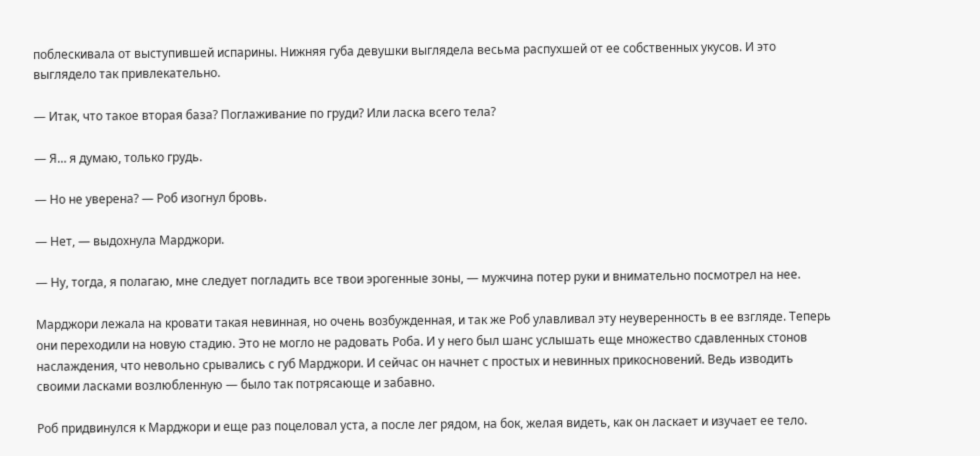поблескивала от выступившей испарины. Нижняя губа девушки выглядела весьма распухшей от ее собственных укусов. И это выглядело так привлекательно.

— Итак, что такое вторая база? Поглаживание по груди? Или ласка всего тела?

— Я… я думаю, только грудь.

— Но не уверена? — Роб изогнул бровь.

— Нет, — выдохнула Марджори.

— Ну, тогда, я полагаю, мне следует погладить все твои эрогенные зоны, — мужчина потер руки и внимательно посмотрел на нее.

Марджори лежала на кровати такая невинная, но очень возбужденная, и так же Роб улавливал эту неуверенность в ее взгляде. Теперь они переходили на новую стадию. Это не могло не радовать Роба. И у него был шанс услышать еще множество сдавленных стонов наслаждения, что невольно срывались с губ Марджори. И сейчас он начнет с простых и невинных прикосновений. Ведь изводить своими ласками возлюбленную — было так потрясающе и забавно.

Роб придвинулся к Марджори и еще раз поцеловал уста, а после лег рядом, на бок, желая видеть, как он ласкает и изучает ее тело.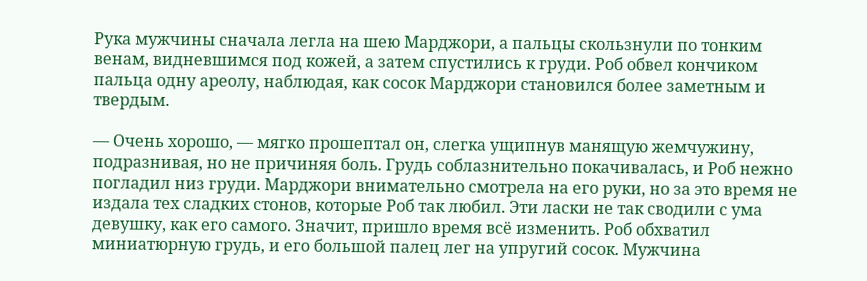Рука мужчины сначала легла на шею Марджори, а пальцы скользнули по тонким венам, видневшимся под кожей, а затем спустились к груди. Роб обвел кончиком пальца одну ареолу, наблюдая, как сосок Марджори становился более заметным и твердым.

— Очень хорошо, — мягко прошептал он, слегка ущипнув манящую жемчужину, подразнивая, но не причиняя боль. Грудь соблазнительно покачивалась, и Роб нежно погладил низ груди. Марджори внимательно смотрела на его руки, но за это время не издала тех сладких стонов, которые Роб так любил. Эти ласки не так сводили с ума девушку, как его самого. Значит, пришло время всё изменить. Роб обхватил миниатюрную грудь, и его большой палец лег на упругий сосок. Мужчина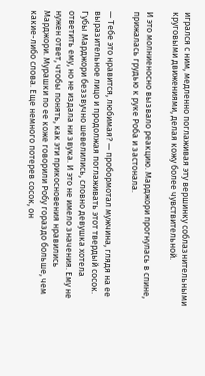игрался с ним, медленно поглаживая эту вершинку соблазнительными круговыми движениями, делая кожу более чувствительной.

И это молниеносно вызвало реакцию. Марджори прогнулась в спине, прижалась грудью к руке Роба и застонала.

— Тебе это нравится, любимая? — пробормотал мужчина, глядя на ее выразительное лицо и продолжая поглаживать этот твердый сосок. Губы Марджори беззвучно шевелились, словно девушка хотела ответить ему, но не издала ни звука. И это не имело значения. Ему не нужен ответ, чтобы понять, как эти прикосновения нравились Марджори. Мурашки по ее коже говорили Робу гораздо больше, чем какие-либо слова. Еще немного потерев сосок, он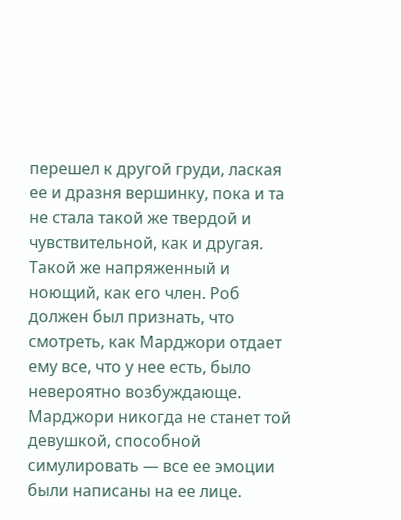перешел к другой груди, лаская ее и дразня вершинку, пока и та не стала такой же твердой и чувствительной, как и другая. Такой же напряженный и ноющий, как его член. Роб должен был признать, что смотреть, как Марджори отдает ему все, что у нее есть, было невероятно возбуждающе. Марджори никогда не станет той девушкой, способной симулировать — все ее эмоции были написаны на ее лице.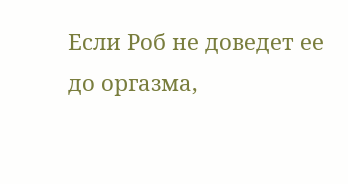Если Роб не доведет ее до оргазма,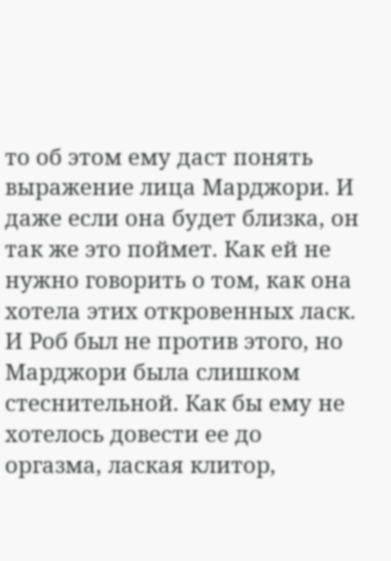то об этом ему даст понять выражение лица Марджори. И даже если она будет близка, он так же это поймет. Как ей не нужно говорить о том, как она хотела этих откровенных ласк. И Роб был не против этого, но Марджори была слишком стеснительной. Как бы ему не хотелось довести ее до оргазма, лаская клитор,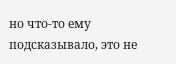но что-то ему подсказывало, это не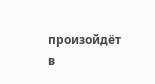произойдёт в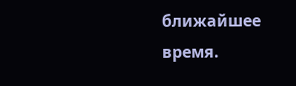ближайшее время.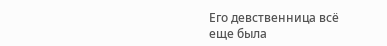Его девственница всё еще была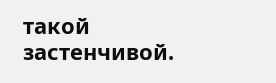такой застенчивой.